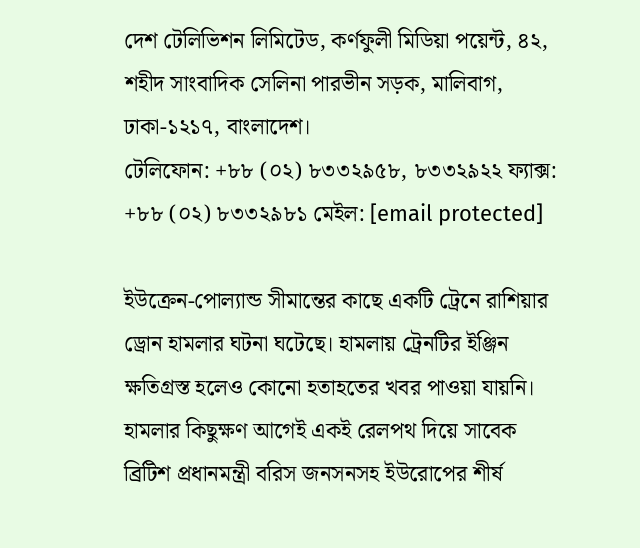দেশ টেলিভিশন লিমিটেড, কর্ণফুলী মিডিয়া পয়েন্ট, ৪২, শহীদ সাংবাদিক সেলিনা পারভীন সড়ক, মালিবাগ, ঢাকা-১২১৭, বাংলাদেশ।
টেলিফোন: +৮৮ (০২) ৮৩৩২৯৫৮, ৮৩৩২৯২২ ফ্যাক্স: +৮৮ (০২) ৮৩৩২৯৮১ মেইল: [email protected]

ইউক্রেন-পোল্যান্ড সীমান্তের কাছে একটি ট্রেনে রাশিয়ার ড্রোন হামলার ঘটনা ঘটেছে। হামলায় ট্রেনটির ইঞ্জিন ক্ষতিগ্রস্ত হলেও কোনো হতাহতের খবর পাওয়া যায়নি। হামলার কিছুক্ষণ আগেই একই রেলপথ দিয়ে সাবেক ব্রিটিশ প্রধানমন্ত্রী বরিস জনসনসহ ইউরোপের শীর্ষ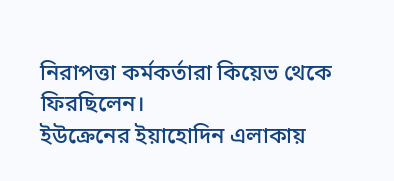নিরাপত্তা কর্মকর্তারা কিয়েভ থেকে ফিরছিলেন।
ইউক্রেনের ইয়াহোদিন এলাকায়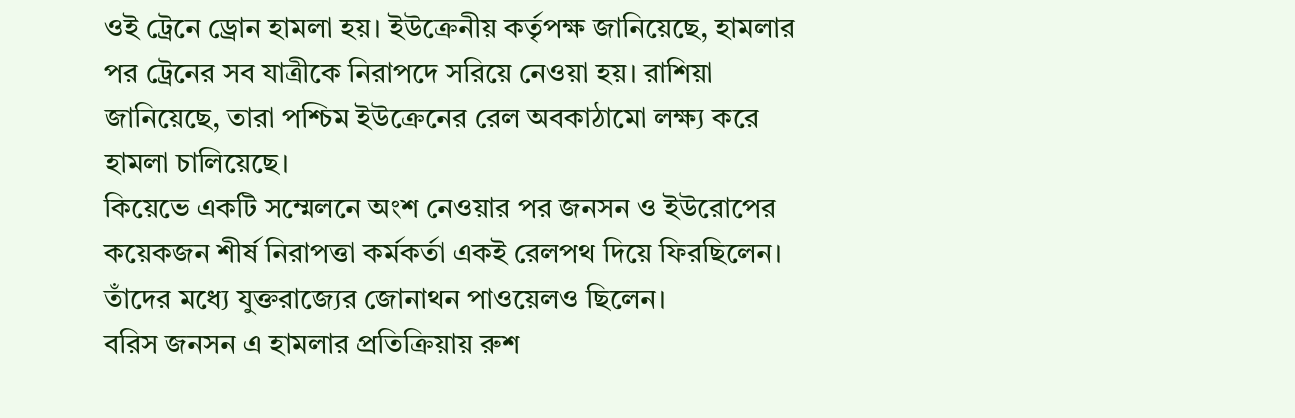ওই ট্রেনে ড্রোন হামলা হয়। ইউক্রেনীয় কর্তৃপক্ষ জানিয়েছে, হামলার পর ট্রেনের সব যাত্রীকে নিরাপদে সরিয়ে নেওয়া হয়। রাশিয়া জানিয়েছে, তারা পশ্চিম ইউক্রেনের রেল অবকাঠামো লক্ষ্য করে হামলা চালিয়েছে।
কিয়েভে একটি সম্মেলনে অংশ নেওয়ার পর জনসন ও ইউরোপের কয়েকজন শীর্ষ নিরাপত্তা কর্মকর্তা একই রেলপথ দিয়ে ফিরছিলেন। তাঁদের মধ্যে যুক্তরাজ্যের জোনাথন পাওয়েলও ছিলেন।
বরিস জনসন এ হামলার প্রতিক্রিয়ায় রুশ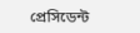প্রেসিডেন্ট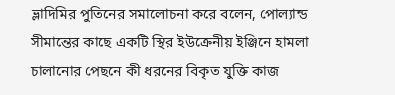ভ্লাদিমির পুতিনের সমালোচনা করে বলেন, পোল্যান্ড সীমান্তের কাছে একটি স্থির ইউক্রেনীয় ইঞ্জিনে হামলা চালানোর পেছনে কী ধরনের বিকৃত যুক্তি কাজ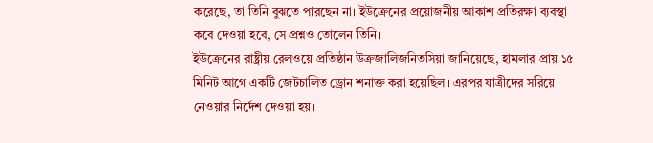করেছে, তা তিনি বুঝতে পারছেন না। ইউক্রেনের প্রয়োজনীয় আকাশ প্রতিরক্ষা ব্যবস্থা কবে দেওয়া হবে, সে প্রশ্নও তোলেন তিনি।
ইউক্রেনের রাষ্ট্রীয় রেলওয়ে প্রতিষ্ঠান উক্রজালিজনিতসিয়া জানিয়েছে, হামলার প্রায় ১৫ মিনিট আগে একটি জেটচালিত ড্রোন শনাক্ত করা হয়েছিল। এরপর যাত্রীদের সরিয়ে নেওয়ার নির্দেশ দেওয়া হয়।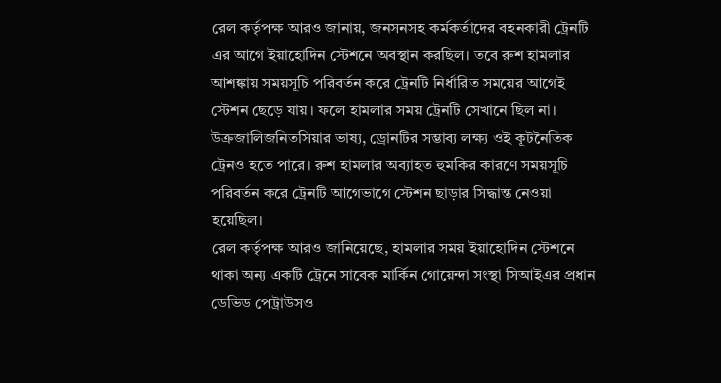রেল কর্তৃপক্ষ আরও জানায়, জনসনসহ কর্মকর্তাদের বহনকারী ট্রেনটি এর আগে ইয়াহোদিন স্টেশনে অবস্থান করছিল। তবে রুশ হামলার আশঙ্কায় সময়সূচি পরিবর্তন করে ট্রেনটি নির্ধারিত সময়ের আগেই স্টেশন ছেড়ে যায়। ফলে হামলার সময় ট্রেনটি সেখানে ছিল না।
উক্রজালিজনিতসিয়ার ভাষ্য, ড্রোনটির সম্ভাব্য লক্ষ্য ওই কূটনৈতিক ট্রেনও হতে পারে। রুশ হামলার অব্যাহত হুমকির কারণে সময়সূচি পরিবর্তন করে ট্রেনটি আগেভাগে স্টেশন ছাড়ার সিদ্ধান্ত নেওয়া হয়েছিল।
রেল কর্তৃপক্ষ আরও জানিয়েছে, হামলার সময় ইয়াহোদিন স্টেশনে থাকা অন্য একটি ট্রেনে সাবেক মার্কিন গোয়েন্দা সংস্থা সিআইএর প্রধান ডেভিড পেট্রাউসও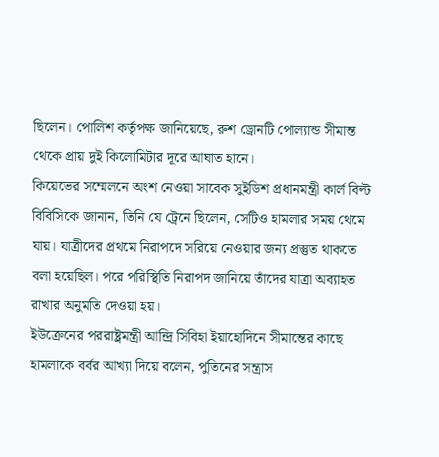ছিলেন। পোলিশ কর্তৃপক্ষ জানিয়েছে, রুশ ড্রোনটি পোল্যান্ড সীমান্ত থেকে প্রায় দুই কিলোমিটার দূরে আঘাত হানে।
কিয়েভের সম্মেলনে অংশ নেওয়া সাবেক সুইডিশ প্রধানমন্ত্রী কার্ল বিল্ট বিবিসিকে জানান, তিনি যে ট্রেনে ছিলেন, সেটিও হামলার সময় থেমে যায়। যাত্রীদের প্রথমে নিরাপদে সরিয়ে নেওয়ার জন্য প্রস্তুত থাকতে বলা হয়েছিল। পরে পরিস্থিতি নিরাপদ জানিয়ে তাঁদের যাত্রা অব্যাহত রাখার অনুমতি দেওয়া হয়।
ইউক্রেনের পররাষ্ট্রমন্ত্রী আন্দ্রি সিবিহা ইয়াহোদিনে সীমান্তের কাছে হামলাকে বর্বর আখ্যা দিয়ে বলেন, পুতিনের সন্ত্রাস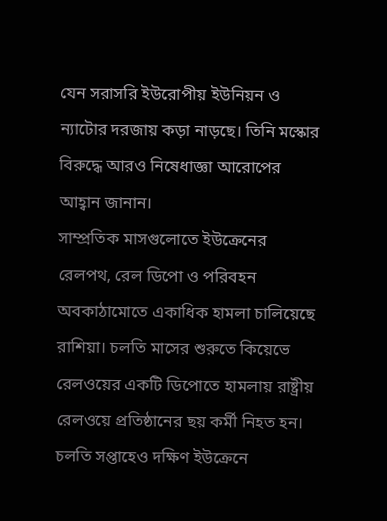যেন সরাসরি ইউরোপীয় ইউনিয়ন ও ন্যাটোর দরজায় কড়া নাড়ছে। তিনি মস্কোর বিরুদ্ধে আরও নিষেধাজ্ঞা আরোপের আহ্বান জানান।
সাম্প্রতিক মাসগুলোতে ইউক্রেনের রেলপথ, রেল ডিপো ও পরিবহন অবকাঠামোতে একাধিক হামলা চালিয়েছে রাশিয়া। চলতি মাসের শুরুতে কিয়েভে রেলওয়ের একটি ডিপোতে হামলায় রাষ্ট্রীয় রেলওয়ে প্রতিষ্ঠানের ছয় কর্মী নিহত হন। চলতি সপ্তাহেও দক্ষিণ ইউক্রেনে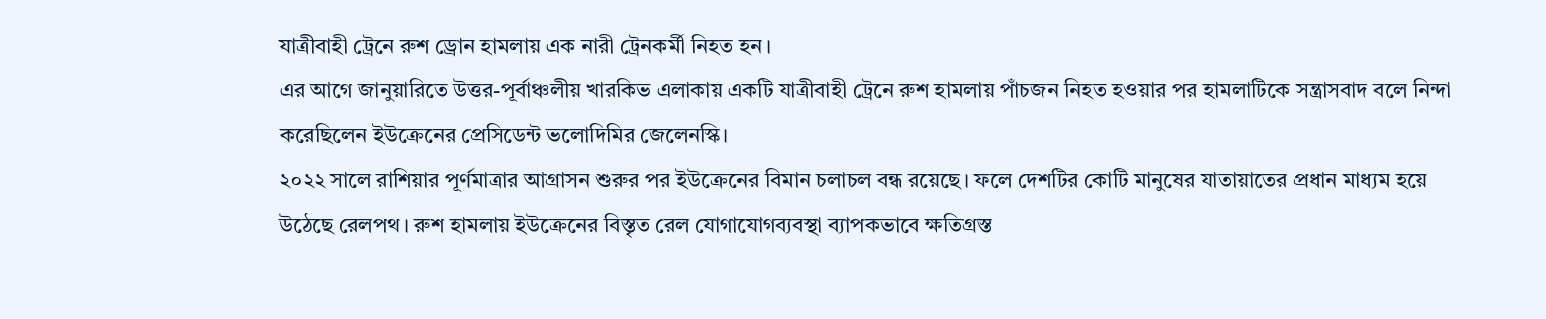যাত্রীবাহী ট্রেনে রুশ ড্রোন হামলায় এক নারী ট্রেনকর্মী নিহত হন।
এর আগে জানুয়ারিতে উত্তর-পূর্বাঞ্চলীয় খারকিভ এলাকায় একটি যাত্রীবাহী ট্রেনে রুশ হামলায় পাঁচজন নিহত হওয়ার পর হামলাটিকে সন্ত্রাসবাদ বলে নিন্দা করেছিলেন ইউক্রেনের প্রেসিডেন্ট ভলোদিমির জেলেনস্কি।
২০২২ সালে রাশিয়ার পূর্ণমাত্রার আগ্রাসন শুরুর পর ইউক্রেনের বিমান চলাচল বন্ধ রয়েছে। ফলে দেশটির কোটি মানুষের যাতায়াতের প্রধান মাধ্যম হয়ে উঠেছে রেলপথ। রুশ হামলায় ইউক্রেনের বিস্তৃত রেল যোগাযোগব্যবস্থা ব্যাপকভাবে ক্ষতিগ্রস্ত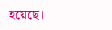হয়েছে।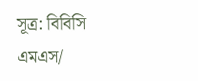সূত্র: বিবিসি
এমএস/